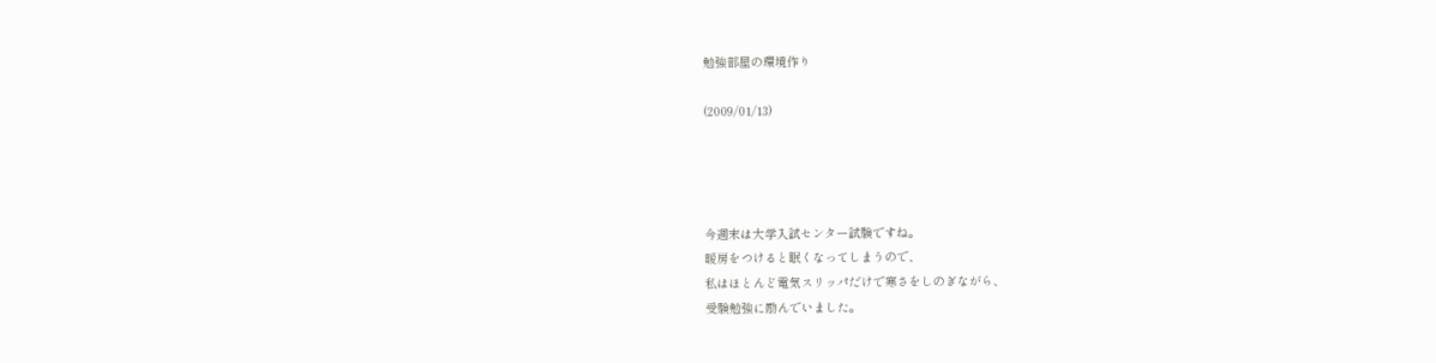勉強部屋の環境作り

(2009/01/13)




今週末は大学入試センター試験ですね。
暖房をつけると眠くなってしまうので、
私はほとんど電気スリッパだけで寒さをしのぎながら、
受験勉強に励んでいました。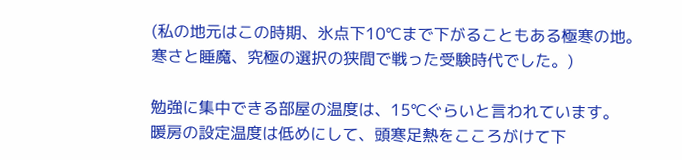(私の地元はこの時期、氷点下10℃まで下がることもある極寒の地。
寒さと睡魔、究極の選択の狭間で戦った受験時代でした。)

勉強に集中できる部屋の温度は、15℃ぐらいと言われています。
暖房の設定温度は低めにして、頭寒足熱をこころがけて下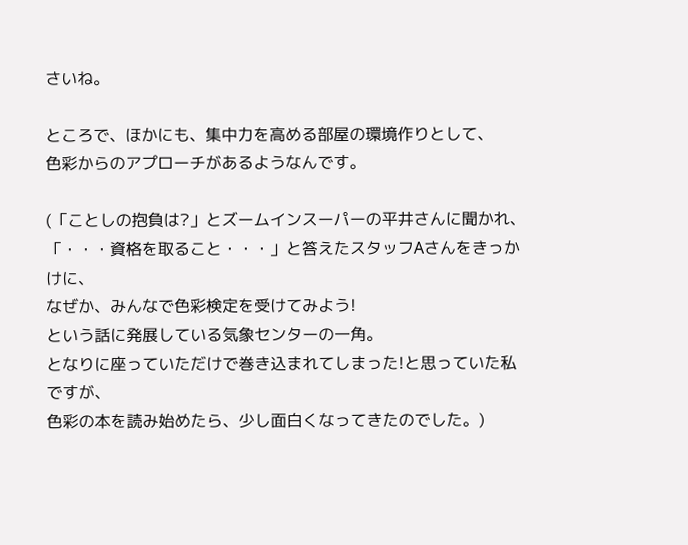さいね。

ところで、ほかにも、集中力を高める部屋の環境作りとして、
色彩からのアプローチがあるようなんです。

(「ことしの抱負は?」とズームインスーパーの平井さんに聞かれ、
「・・・資格を取ること・・・」と答えたスタッフAさんをきっかけに、
なぜか、みんなで色彩検定を受けてみよう!
という話に発展している気象センターの一角。
となりに座っていただけで巻き込まれてしまった!と思っていた私ですが、
色彩の本を読み始めたら、少し面白くなってきたのでした。)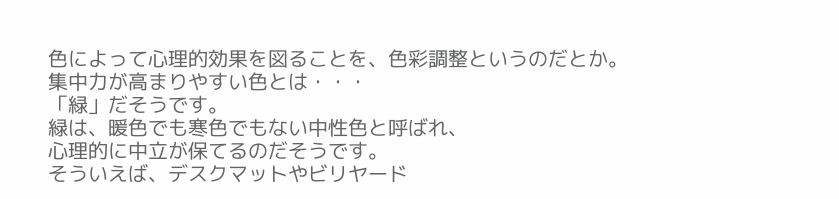色によって心理的効果を図ることを、色彩調整というのだとか。
集中力が高まりやすい色とは・・・
「緑」だそうです。
緑は、暖色でも寒色でもない中性色と呼ばれ、
心理的に中立が保てるのだそうです。
そういえば、デスクマットやビリヤード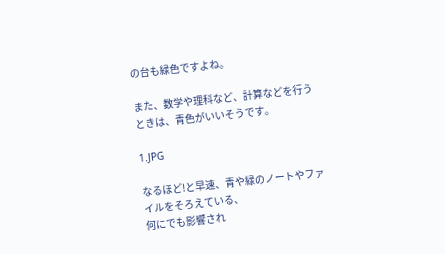の台も緑色ですよね。

また、数学や理科など、計算などを行うときは、青色がいいそうです。

1.JPG

なるほど!と早速、青や緑のノートやファイルをそろえている、
何にでも影響され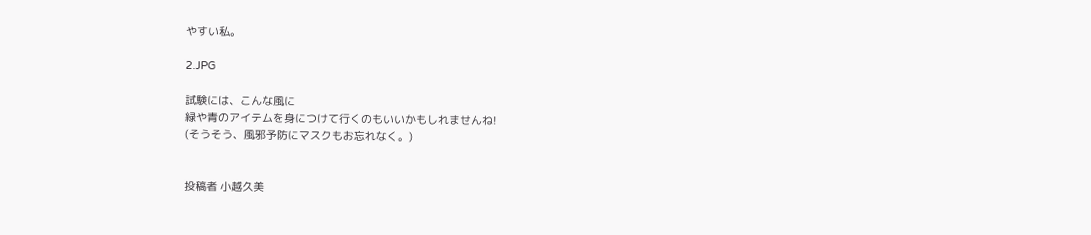やすい私。

2.JPG

試験には、こんな風に
緑や青のアイテムを身につけて行くのもいいかもしれませんね!
(そうそう、風邪予防にマスクもお忘れなく。)


投稿者 小越久美